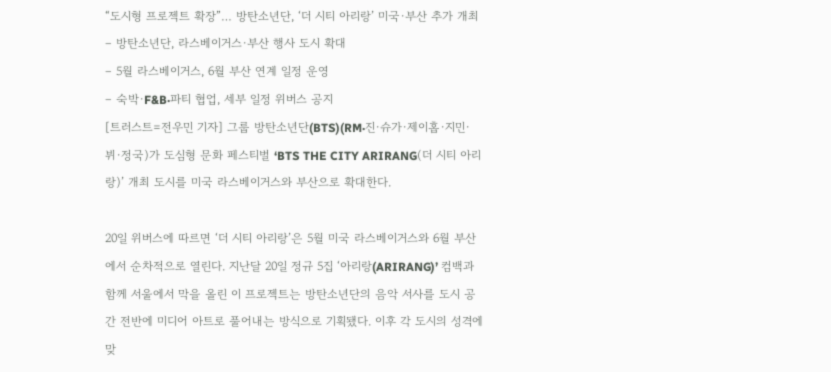“도시형 프로젝트 확장”… 방탄소년단, ‘더 시티 아리랑’ 미국·부산 추가 개최
– 방탄소년단, 라스베이거스·부산 행사 도시 확대
– 5월 라스베이거스, 6월 부산 연계 일정 운영
– 숙박·F&B·파티 협업, 세부 일정 위버스 공지
[트러스트=전우민 기자] 그룹 방탄소년단(BTS)(RM·진·슈가·제이홉·지민·뷔·정국)가 도심형 문화 페스티벌 ‘BTS THE CITY ARIRANG(더 시티 아리랑)’ 개최 도시를 미국 라스베이거스와 부산으로 확대한다.

20일 위버스에 따르면 ‘더 시티 아리랑’은 5월 미국 라스베이거스와 6월 부산에서 순차적으로 열린다. 지난달 20일 정규 5집 ‘아리랑(ARIRANG)’ 컴백과 함께 서울에서 막을 올린 이 프로젝트는 방탄소년단의 음악 서사를 도시 공간 전반에 미디어 아트로 풀어내는 방식으로 기획됐다. 이후 각 도시의 성격에 맞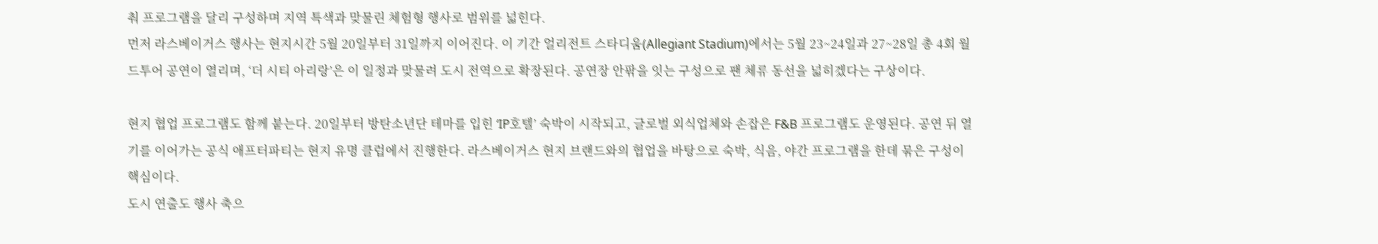춰 프로그램을 달리 구성하며 지역 특색과 맞물린 체험형 행사로 범위를 넓힌다.
먼저 라스베이거스 행사는 현지시간 5월 20일부터 31일까지 이어진다. 이 기간 얼리전트 스타디움(Allegiant Stadium)에서는 5월 23~24일과 27~28일 총 4회 월드투어 공연이 열리며, ‘더 시티 아리랑’은 이 일정과 맞물려 도시 전역으로 확장된다. 공연장 안팎을 잇는 구성으로 팬 체류 동선을 넓히겠다는 구상이다.

현지 협업 프로그램도 함께 붙는다. 20일부터 방탄소년단 테마를 입힌 ‘IP호텔’ 숙박이 시작되고, 글로벌 외식업체와 손잡은 F&B 프로그램도 운영된다. 공연 뒤 열기를 이어가는 공식 애프터파티는 현지 유명 클럽에서 진행한다. 라스베이거스 현지 브랜드와의 협업을 바탕으로 숙박, 식음, 야간 프로그램을 한데 묶은 구성이 핵심이다.
도시 연출도 행사 축으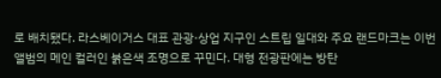로 배치됐다. 라스베이거스 대표 관광·상업 지구인 스트립 일대와 주요 랜드마크는 이번 앨범의 메인 컬러인 붉은색 조명으로 꾸민다. 대형 전광판에는 방탄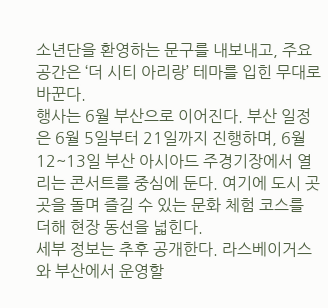소년단을 환영하는 문구를 내보내고, 주요 공간은 ‘더 시티 아리랑’ 테마를 입힌 무대로 바꾼다.
행사는 6월 부산으로 이어진다. 부산 일정은 6월 5일부터 21일까지 진행하며, 6월 12~13일 부산 아시아드 주경기장에서 열리는 콘서트를 중심에 둔다. 여기에 도시 곳곳을 돌며 즐길 수 있는 문화 체험 코스를 더해 현장 동선을 넓힌다.
세부 정보는 추후 공개한다. 라스베이거스와 부산에서 운영할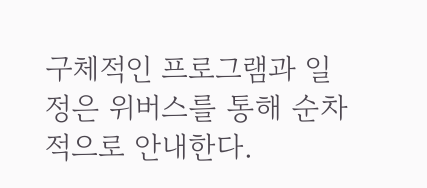구체적인 프로그램과 일정은 위버스를 통해 순차적으로 안내한다.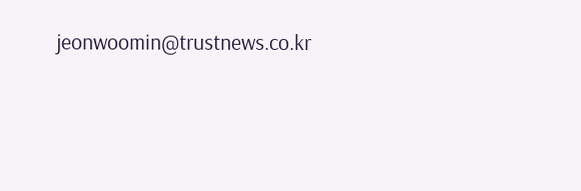jeonwoomin@trustnews.co.kr